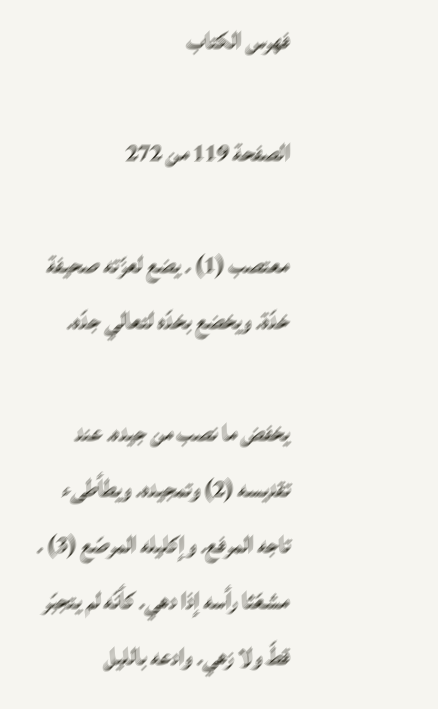فهرس الكتاب

الصفحة 119 من 272

معتصب (1) . يضع لعزّته صحيفة خدّة. ويخضع بخدّه لتعالي جدّه.

يخفض ما نصب من جيده. عند تقديسه (2) وتمجيده. ويطأطىء تاجه المرفع. وإكليله المرصّع (3) . مشعّثا رأسه إذا دهي. كأنّه لم يتجبّر قطّ ولا زهي. وادعه بالليل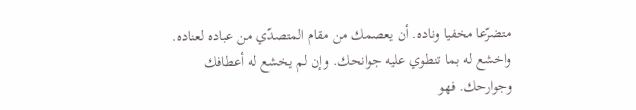متضرّعا مخفيا وناده. أن يعصمك من مقام المتصدّي من عباده لعناده. واخشع له بما تنطوي عليه جوانحك. وإن لم يخشع له أعطافك وجوارحك. فهو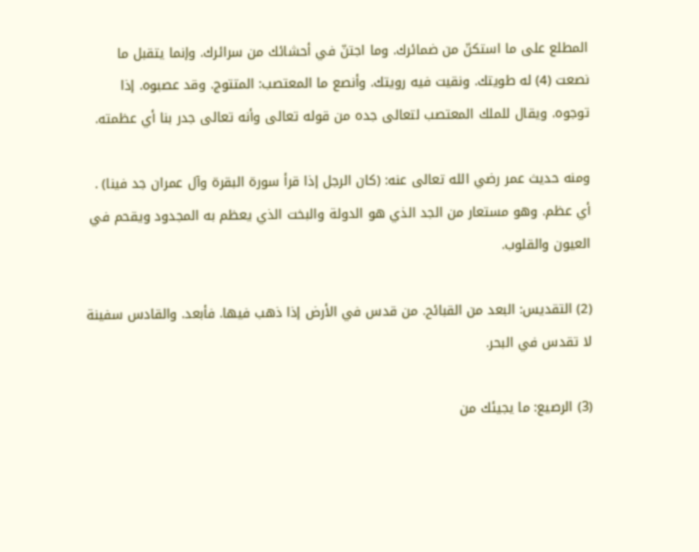المطلع على ما استكنّ من ضمائرك. وما اجتنّ في أحشائك من سرائرك. وإنما يتقبل ما نصعت (4) له طويتك. ونقيت فيه رويتك. وأنصع ما المعتصب: المتتوج. وقد عصبوه. إذا توجوه. ويقال للملك المعتصب لتعالى جده من قوله تعالى وأنه تعالى جدر بنا أي عظمته.

ومنه حديث عمر رضي الله تعالى عنه: (كان الرجل إذا قرأ سورة البقرة وآل عمران جد فينا) . أي عظم. وهو مستعار من الجد الذي هو الدولة والبخت الذي يعظم به المجدود ويقحم في العيون والقلوب.

(2) التقديس: البعد من القبائح. من قدس في الأرض إذا ذهب فيها. فأبعد. والقادس سفينة لا تقدس في البحر.

(3) الرصيع: ما يجيئك من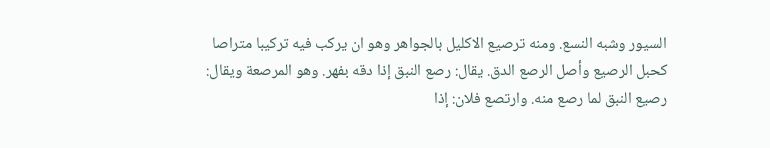السيور وشبه النسع. ومنه ترصيع الاكليل بالجواهر وهو ان يركب فيه تركيبا متراصا كحبل الرصيع وأصل الرصع الدق. يقال: رصع النبق إذا دقه بفهر. وهو المرصعة ويقال: رصيع النبق لما رصع منه. وارتصع فلان: إذا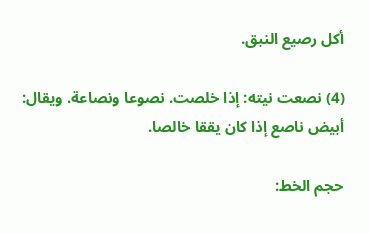أكل رصيع النبق.

(4) نصعت نيته: إذا خلصت. نصوعا ونصاعة. ويقال: أبيض ناصع إذا كان يققا خالصا.

حجم الخط: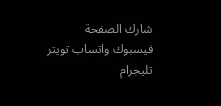شارك الصفحة
فيسبوك واتساب تويتر تليجرام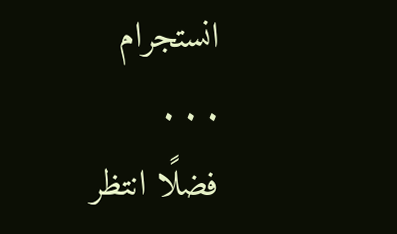انستجرام
. . .
فضلًا انتظر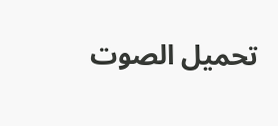تحميل الصوت